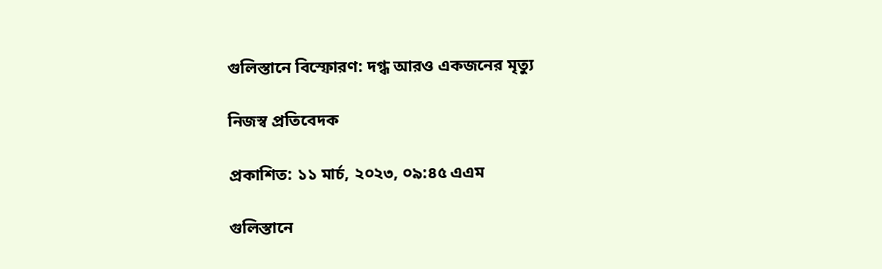গুলিস্তানে বিস্ফোরণ: দগ্ধ আরও একজনের মৃত্যু

নিজস্ব প্রতিবেদক

প্রকাশিত: ১১ মার্চ, ২০২৩, ০৯:৪৫ এএম

গুলিস্তানে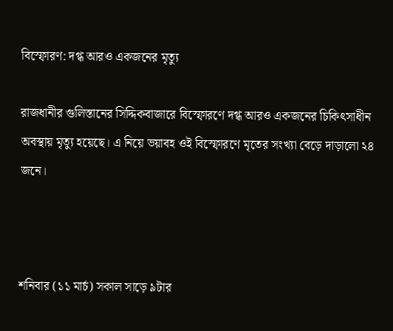বিস্ফোরণ: দগ্ধ আরও একজনের মৃত্যু

রাজধানীর গুলিস্তানের সিদ্দিকবাজারে বিস্ফোরণে দগ্ধ আরও একজনের চিকিৎসাধীন অবস্থায় মৃত্যু হয়েছে। এ নিয়ে ভয়াবহ ওই বিস্ফোরণে মৃতের সংখ্যা বেড়ে দাড়ালো ২৪ জনে।



শনিবার (১১ মার্চ) সকাল সাড়ে ৯টার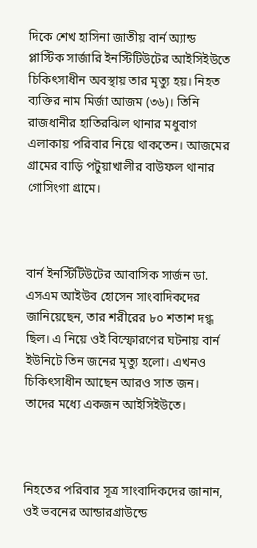দিকে শেখ হাসিনা জাতীয় বার্ন অ্যান্ড প্লাস্টিক সার্জারি ইনস্টিটিউটের আইসিইউতে চিকিৎসাধীন অবস্থায় তার মৃত্যু হয়। নিহত ব্যক্তির নাম মির্জা আজম (৩৬)। তিনি রাজধানীর হাতিরঝিল থানার মধুবাগ এলাকায় পরিবার নিয়ে থাকতেন। আজমের গ্রামের বাড়ি পটুয়াখালীর বাউফল থানার গোসিংগা গ্রামে।



বার্ন ইনস্টিটিউটের আবাসিক সার্জন ডা. এসএম আইউব হোসেন সাংবাদিকদের জানিয়েছেন, তার শরীরের ৮০ শতাশ দগ্ধ ছিল। এ নিয়ে ওই বিস্ফোরণের ঘটনায় বার্ন ইউনিটে তিন জনের মৃত্যু হলো। এখনও চিকিৎসাধীন আছেন আরও সাত জন। তাদের মধ্যে একজন আইসিইউতে।



নিহতের পরিবার সূত্র সাংবাদিকদের জানান, ওই ভবনের আন্ডারগ্রাউন্ডে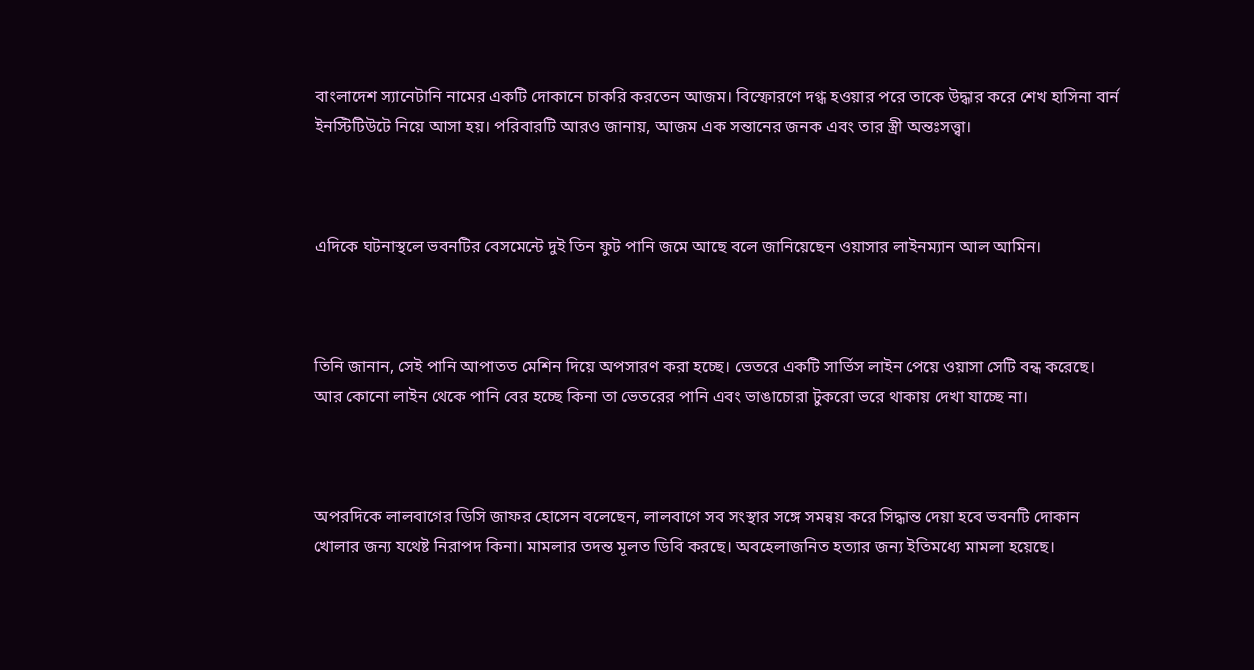বাংলাদেশ স্যানেটানি নামের একটি দোকানে চাকরি করতেন আজম। বিস্ফোরণে দগ্ধ হওয়ার পরে তাকে উদ্ধার করে শেখ হাসিনা বার্ন ইনস্টিটিউটে নিয়ে আসা হয়। পরিবারটি আরও জানায়, আজম এক সন্তানের জনক এবং তার স্ত্রী অন্তঃসত্ত্বা।



এদিকে ঘটনাস্থলে ভবনটির বেসমেন্টে দুই তিন ফুট পানি জমে আছে বলে জানিয়েছেন ওয়াসার লাইনম্যান আল আমিন।



তিনি জানান, সেই পানি আপাতত মেশিন দিয়ে অপসারণ করা হচ্ছে। ভেতরে একটি সার্ভিস লাইন পেয়ে ওয়াসা সেটি বন্ধ করেছে। আর কোনো লাইন থেকে পানি বের হচ্ছে কিনা তা ভেতরের পানি এবং ভাঙাচোরা টুকরো ভরে থাকায় দেখা যাচ্ছে না।



অপরদিকে লালবাগের ডিসি জাফর হোসেন বলেছেন, লালবাগে সব সংস্থার সঙ্গে সমন্বয় করে সিদ্ধান্ত দেয়া হবে ভবনটি দোকান খোলার জন্য যথেষ্ট নিরাপদ কিনা। মামলার তদন্ত মূলত ডিবি করছে। অবহেলাজনিত হত্যার জন্য ইতিমধ্যে মামলা হয়েছে।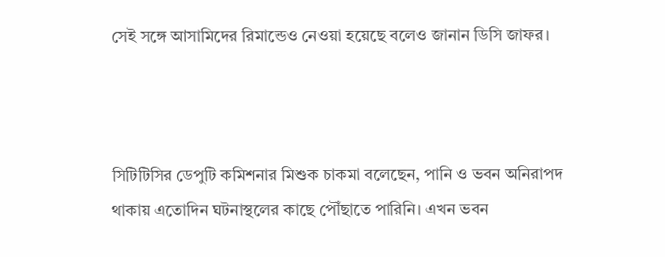সেই সঙ্গে আসামিদের রিমান্ডেও নেওয়া হয়েছে বলেও জানান ডিসি জাফর।



সিটিটিসির ডেপুটি কমিশনার মিশুক চাকমা বলেছেন, পানি ও ভবন অনিরাপদ থাকায় এতোদিন ঘটনাস্থলের কাছে পৌঁছাতে পারিনি। এখন ভবন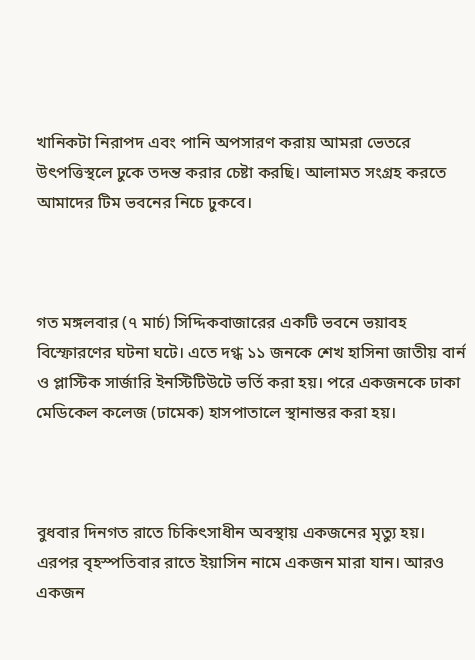খানিকটা নিরাপদ এবং পানি অপসারণ করায় আমরা ভেতরে উৎপত্তিস্থলে ঢুকে তদন্ত করার চেষ্টা করছি। আলামত সংগ্রহ করতে আমাদের টিম ভবনের নিচে ঢুকবে।



গত মঙ্গলবার (৭ মার্চ) সিদ্দিকবাজারের একটি ভবনে ভয়াবহ বিস্ফোরণের ঘটনা ঘটে। এতে দগ্ধ ১১ জনকে শেখ হাসিনা জাতীয় বার্ন ও প্লাস্টিক সার্জারি ইনস্টিটিউটে ভর্তি করা হয়। পরে একজনকে ঢাকা মেডিকেল কলেজ (ঢামেক) হাসপাতালে স্থানান্তর করা হয়।



বুধবার দিনগত রাতে চিকিৎসাধীন অবস্থায় একজনের মৃত্যু হয়। এরপর বৃহস্পতিবার রাতে ইয়াসিন নামে একজন মারা যান। আরও একজন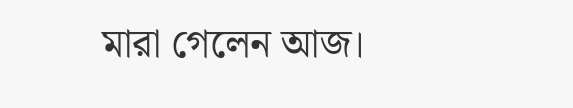মারা গেলেন আজ।